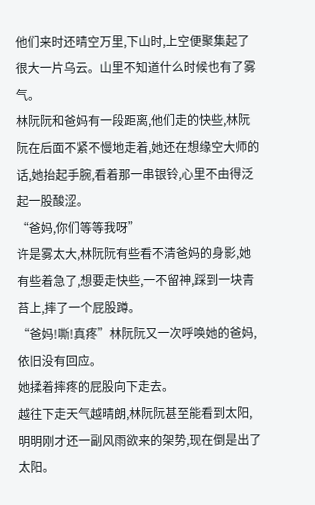他们来时还晴空万里,下山时,上空便聚集起了很大一片乌云。山里不知道什么时候也有了雾气。
林阮阮和爸妈有一段距离,他们走的快些,林阮阮在后面不紧不慢地走着,她还在想缘空大师的话,她抬起手腕,看着那一串银铃,心里不由得泛起一股酸涩。
“爸妈,你们等等我呀”
许是雾太大,林阮阮有些看不清爸妈的身影,她有些着急了,想要走快些,一不留神,踩到一块青苔上,摔了一个屁股蹲。
“爸妈!嘶!真疼”林阮阮又一次呼唤她的爸妈,依旧没有回应。
她揉着摔疼的屁股向下走去。
越往下走天气越晴朗,林阮阮甚至能看到太阳,明明刚才还一副风雨欲来的架势,现在倒是出了太阳。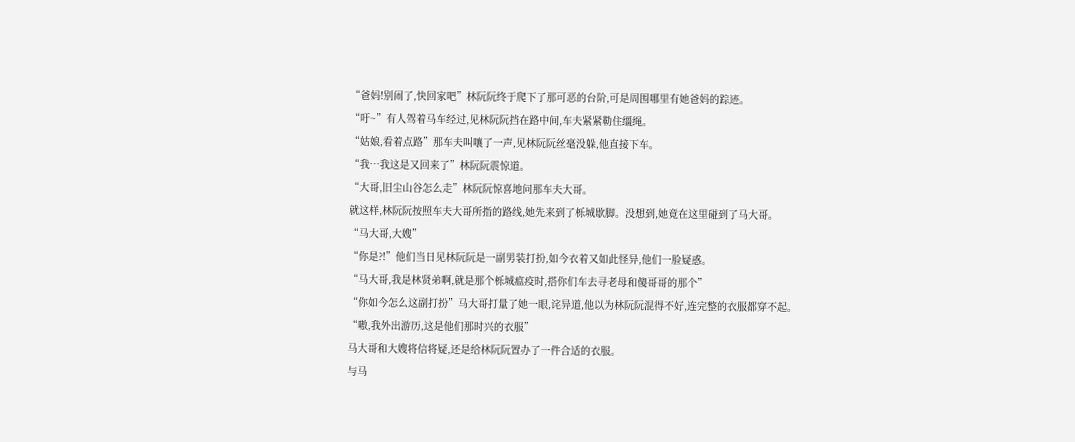“爸妈!别闹了,快回家吧”林阮阮终于爬下了那可恶的台阶,可是周围哪里有她爸妈的踪迹。
“吁~”有人驾着马车经过,见林阮阮挡在路中间,车夫紧紧勒住缰绳。
“姑娘,看着点路”那车夫叫嚷了一声,见林阮阮丝毫没躲,他直接下车。
“我…我这是又回来了”林阮阮震惊道。
“大哥,旧尘山谷怎么走”林阮阮惊喜地问那车夫大哥。
就这样,林阮阮按照车夫大哥所指的路线,她先来到了栎城歇脚。没想到,她竟在这里碰到了马大哥。
“马大哥,大嫂”
“你是?!”他们当日见林阮阮是一副男装打扮,如今衣着又如此怪异,他们一脸疑惑。
“马大哥,我是林贤弟啊,就是那个栎城瘟疫时,搭你们车去寻老母和傻哥哥的那个”
“你如今怎么这副打扮”马大哥打量了她一眼,诧异道,他以为林阮阮混得不好,连完整的衣服都穿不起。
“嗷,我外出游历,这是他们那时兴的衣服”
马大哥和大嫂将信将疑,还是给林阮阮置办了一件合适的衣服。
与马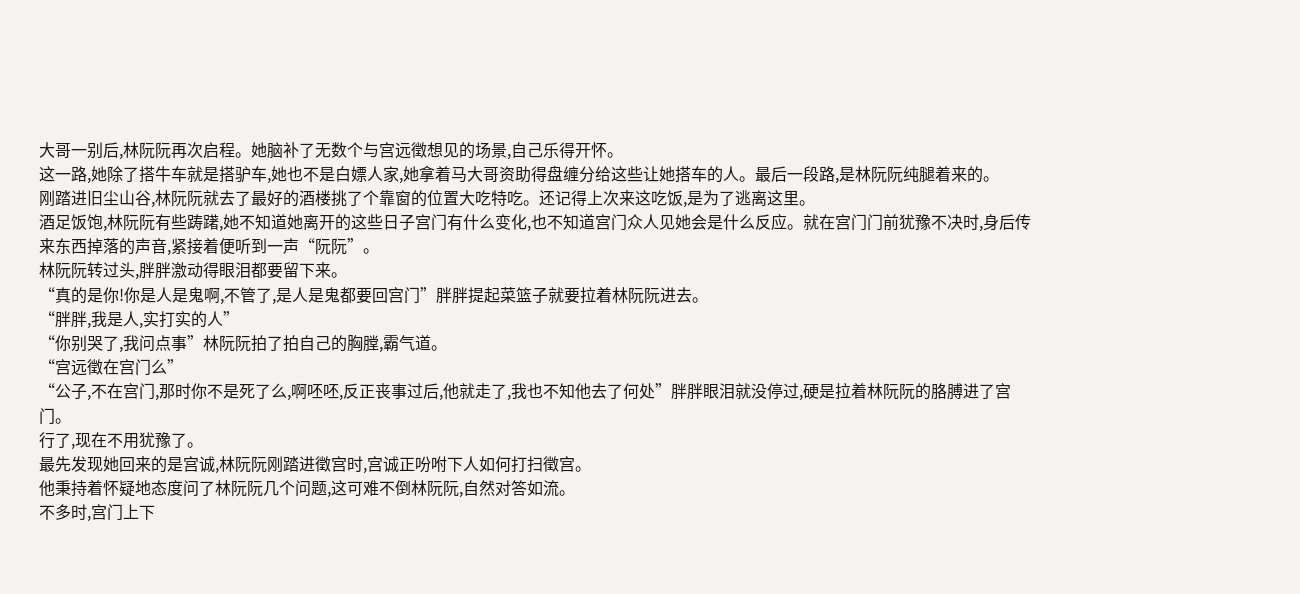大哥一别后,林阮阮再次启程。她脑补了无数个与宫远徵想见的场景,自己乐得开怀。
这一路,她除了搭牛车就是搭驴车,她也不是白嫖人家,她拿着马大哥资助得盘缠分给这些让她搭车的人。最后一段路,是林阮阮纯腿着来的。
刚踏进旧尘山谷,林阮阮就去了最好的酒楼挑了个靠窗的位置大吃特吃。还记得上次来这吃饭,是为了逃离这里。
酒足饭饱,林阮阮有些踌躇,她不知道她离开的这些日子宫门有什么变化,也不知道宫门众人见她会是什么反应。就在宫门门前犹豫不决时,身后传来东西掉落的声音,紧接着便听到一声“阮阮”。
林阮阮转过头,胖胖激动得眼泪都要留下来。
“真的是你!你是人是鬼啊,不管了,是人是鬼都要回宫门”胖胖提起菜篮子就要拉着林阮阮进去。
“胖胖,我是人,实打实的人”
“你别哭了,我问点事”林阮阮拍了拍自己的胸膛,霸气道。
“宫远徵在宫门么”
“公子,不在宫门,那时你不是死了么,啊呸呸,反正丧事过后,他就走了,我也不知他去了何处”胖胖眼泪就没停过,硬是拉着林阮阮的胳膊进了宫门。
行了,现在不用犹豫了。
最先发现她回来的是宫诚,林阮阮刚踏进徵宫时,宫诚正吩咐下人如何打扫徵宫。
他秉持着怀疑地态度问了林阮阮几个问题,这可难不倒林阮阮,自然对答如流。
不多时,宫门上下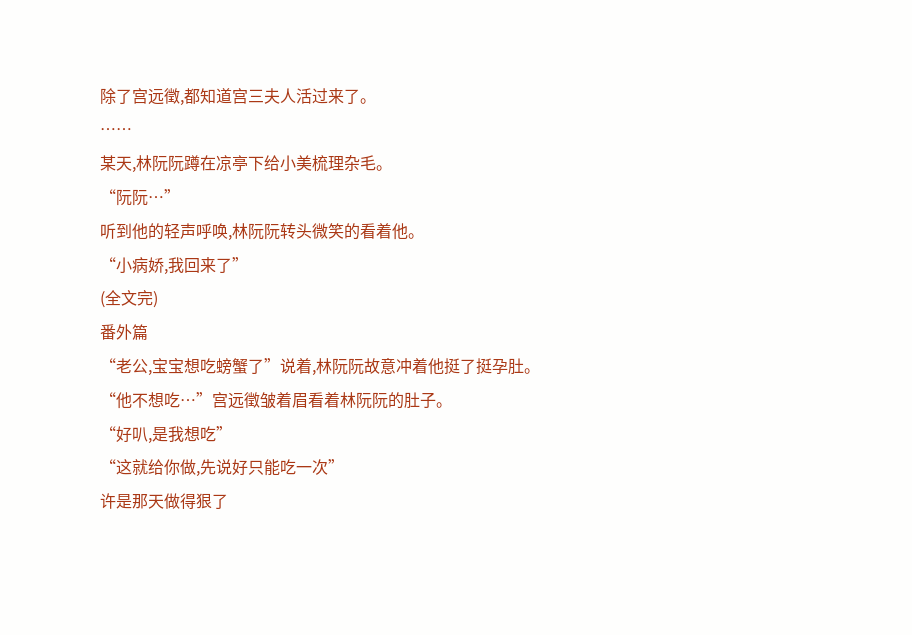除了宫远徵,都知道宫三夫人活过来了。
……
某天,林阮阮蹲在凉亭下给小美梳理杂毛。
“阮阮…”
听到他的轻声呼唤,林阮阮转头微笑的看着他。
“小病娇,我回来了”
(全文完)
番外篇
“老公,宝宝想吃螃蟹了”说着,林阮阮故意冲着他挺了挺孕肚。
“他不想吃…”宫远徵皱着眉看着林阮阮的肚子。
“好叭,是我想吃”
“这就给你做,先说好只能吃一次”
许是那天做得狠了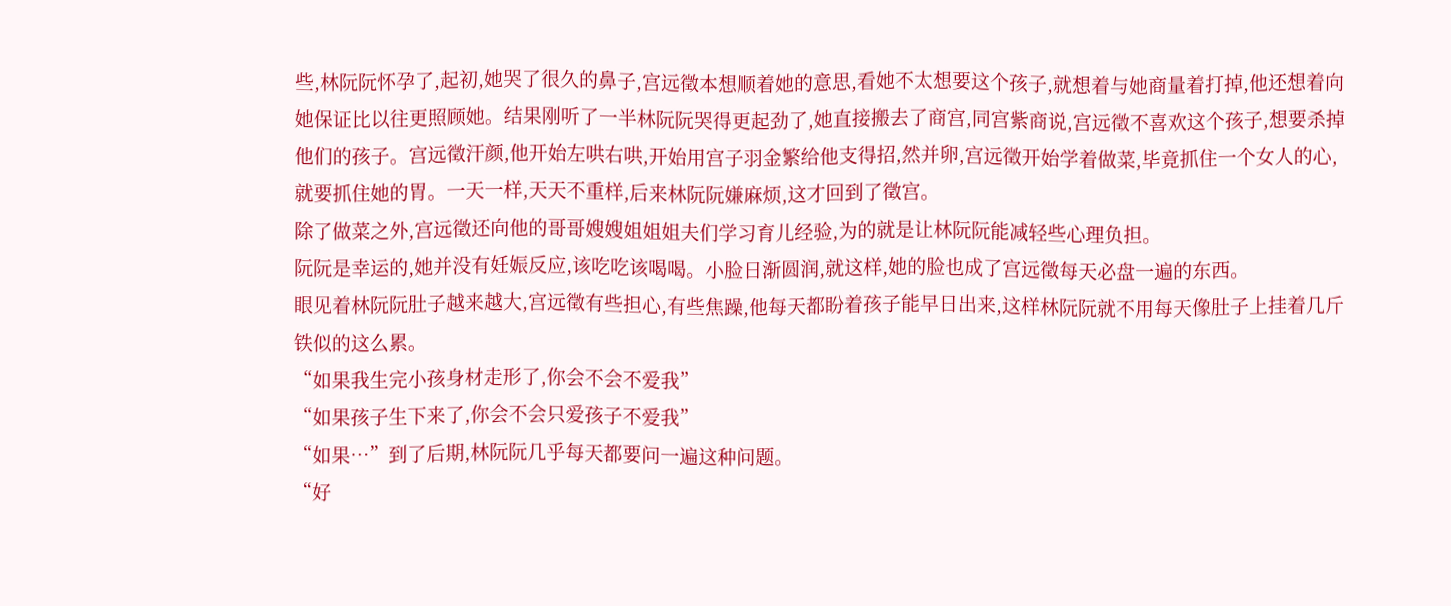些,林阮阮怀孕了,起初,她哭了很久的鼻子,宫远徵本想顺着她的意思,看她不太想要这个孩子,就想着与她商量着打掉,他还想着向她保证比以往更照顾她。结果刚听了一半林阮阮哭得更起劲了,她直接搬去了商宫,同宫紫商说,宫远徵不喜欢这个孩子,想要杀掉他们的孩子。宫远徵汗颜,他开始左哄右哄,开始用宫子羽金繁给他支得招,然并卵,宫远徵开始学着做菜,毕竟抓住一个女人的心,就要抓住她的胃。一天一样,天天不重样,后来林阮阮嫌麻烦,这才回到了徵宫。
除了做菜之外,宫远徵还向他的哥哥嫂嫂姐姐姐夫们学习育儿经验,为的就是让林阮阮能减轻些心理负担。
阮阮是幸运的,她并没有妊娠反应,该吃吃该喝喝。小脸日渐圆润,就这样,她的脸也成了宫远徵每天必盘一遍的东西。
眼见着林阮阮肚子越来越大,宫远徵有些担心,有些焦躁,他每天都盼着孩子能早日出来,这样林阮阮就不用每天像肚子上挂着几斤铁似的这么累。
“如果我生完小孩身材走形了,你会不会不爱我”
“如果孩子生下来了,你会不会只爱孩子不爱我”
“如果…”到了后期,林阮阮几乎每天都要问一遍这种问题。
“好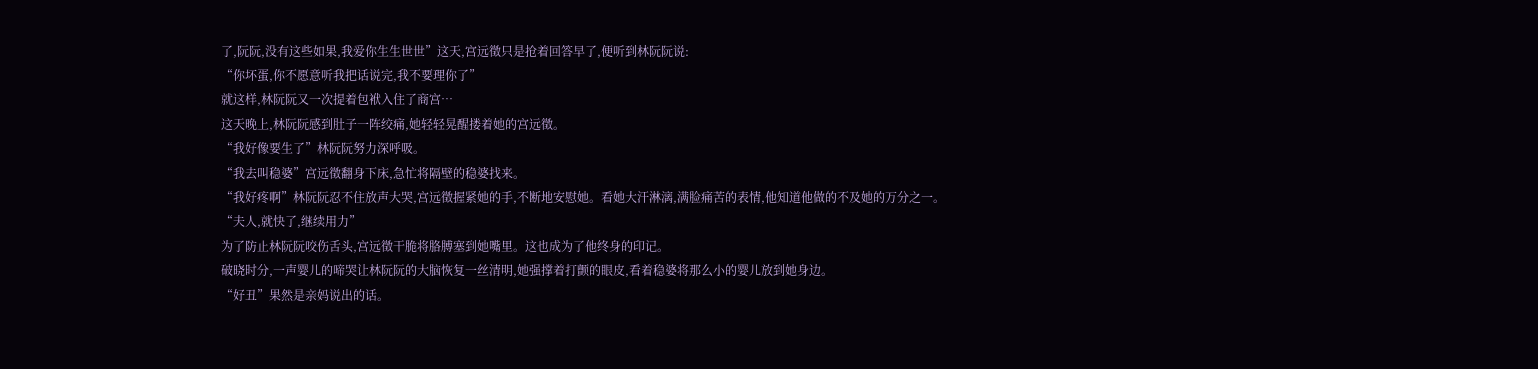了,阮阮,没有这些如果,我爱你生生世世”这天,宫远徵只是抢着回答早了,便听到林阮阮说:
“你坏蛋,你不愿意听我把话说完,我不要理你了”
就这样,林阮阮又一次提着包袱入住了商宫…
这天晚上,林阮阮感到肚子一阵绞痛,她轻轻晃醒搂着她的宫远徵。
“我好像要生了”林阮阮努力深呼吸。
“我去叫稳婆”宫远徵翻身下床,急忙将隔壁的稳婆找来。
“我好疼啊”林阮阮忍不住放声大哭,宫远徵握紧她的手,不断地安慰她。看她大汗淋漓,满脸痛苦的表情,他知道他做的不及她的万分之一。
“夫人,就快了,继续用力”
为了防止林阮阮咬伤舌头,宫远徵干脆将胳膊塞到她嘴里。这也成为了他终身的印记。
破晓时分,一声婴儿的啼哭让林阮阮的大脑恢复一丝清明,她强撑着打颤的眼皮,看着稳婆将那么小的婴儿放到她身边。
“好丑”果然是亲妈说出的话。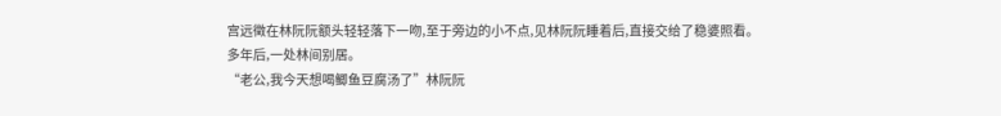宫远徵在林阮阮额头轻轻落下一吻,至于旁边的小不点,见林阮阮睡着后,直接交给了稳婆照看。
多年后,一处林间别居。
“老公,我今天想喝鲫鱼豆腐汤了”林阮阮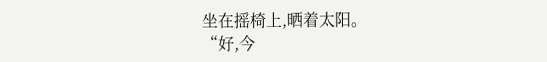坐在摇椅上,晒着太阳。
“好,今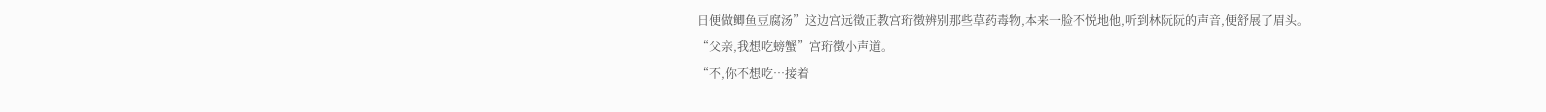日便做鲫鱼豆腐汤”这边宫远徵正教宫珩徴辨别那些草药毒物,本来一脸不悦地他,听到林阮阮的声音,便舒展了眉头。
“父亲,我想吃螃蟹”宫珩徴小声道。
“不,你不想吃…接着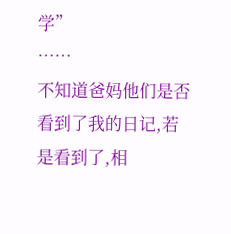学”
……
不知道爸妈他们是否看到了我的日记,若是看到了,相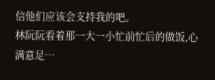信他们应该会支持我的吧。
林阮阮看着那一大一小忙前忙后的做饭,心满意足…